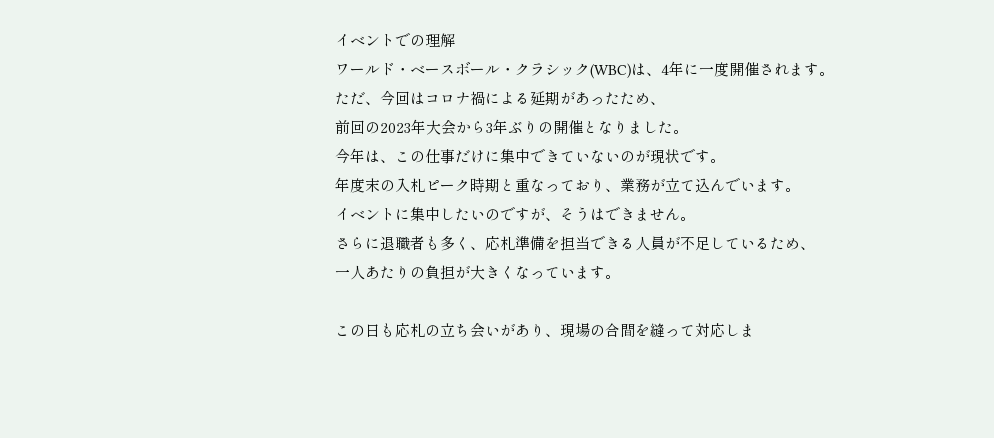イベントでの理解
ワールド・ベースボール・クラシック(WBC)は、4年に一度開催されます。
ただ、今回はコロナ禍による延期があったため、
前回の2023年大会から3年ぶりの開催となりました。
今年は、この仕事だけに集中できていないのが現状です。
年度末の入札ピーク時期と重なっており、業務が立て込んでいます。
イベントに集中したいのですが、そうはできません。
さらに退職者も多く、応札準備を担当できる人員が不足しているため、
一人あたりの負担が大きくなっています。

この日も応札の立ち会いがあり、現場の合間を縫って対応しま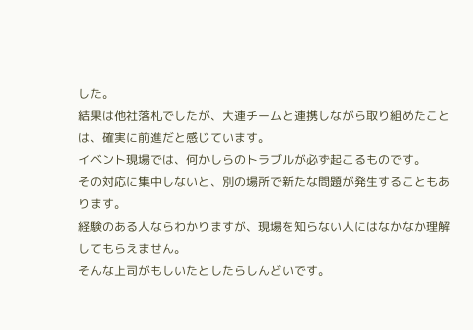した。
結果は他社落札でしたが、大連チームと連携しながら取り組めたことは、確実に前進だと感じています。
イベント現場では、何かしらのトラブルが必ず起こるものです。
その対応に集中しないと、別の場所で新たな問題が発生することもあります。
経験のある人ならわかりますが、現場を知らない人にはなかなか理解してもらえません。
そんな上司がもしいたとしたらしんどいです。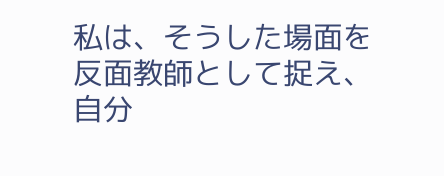私は、そうした場面を反面教師として捉え、
自分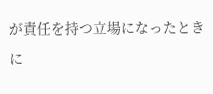が責任を持つ立場になったときに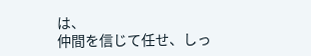は、
仲間を信じて任せ、しっ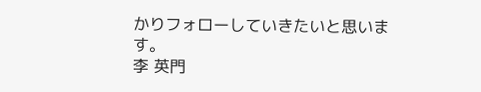かりフォローしていきたいと思います。
李 英門